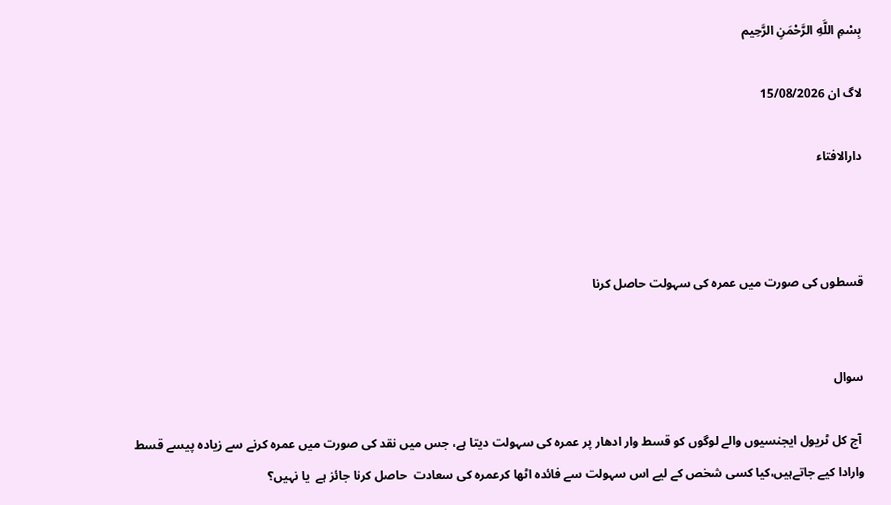بِسْمِ اللَّهِ الرَّحْمَنِ الرَّحِيم

لاگ ان 15/08/2026

دارالافتاء



قسطوں کی صورت میں عمرہ کی سہولت حاصل کرنا


سوال

 آج کل ٹریول ایجنسیوں والے لوگوں کو قسط وار ادھار پر عمرہ کی سہولت دیتا ہے، جس میں نقد کی صورت میں عمرہ کرنے سے زیادہ پیسے قسط وارادا کیے جاتےہیں،کیا كسی شخص کے لیے اس سہولت سے فائدہ اٹھا کرعمرہ کی سعادت  حاصل کرنا جائز ہے  یا نہیں؟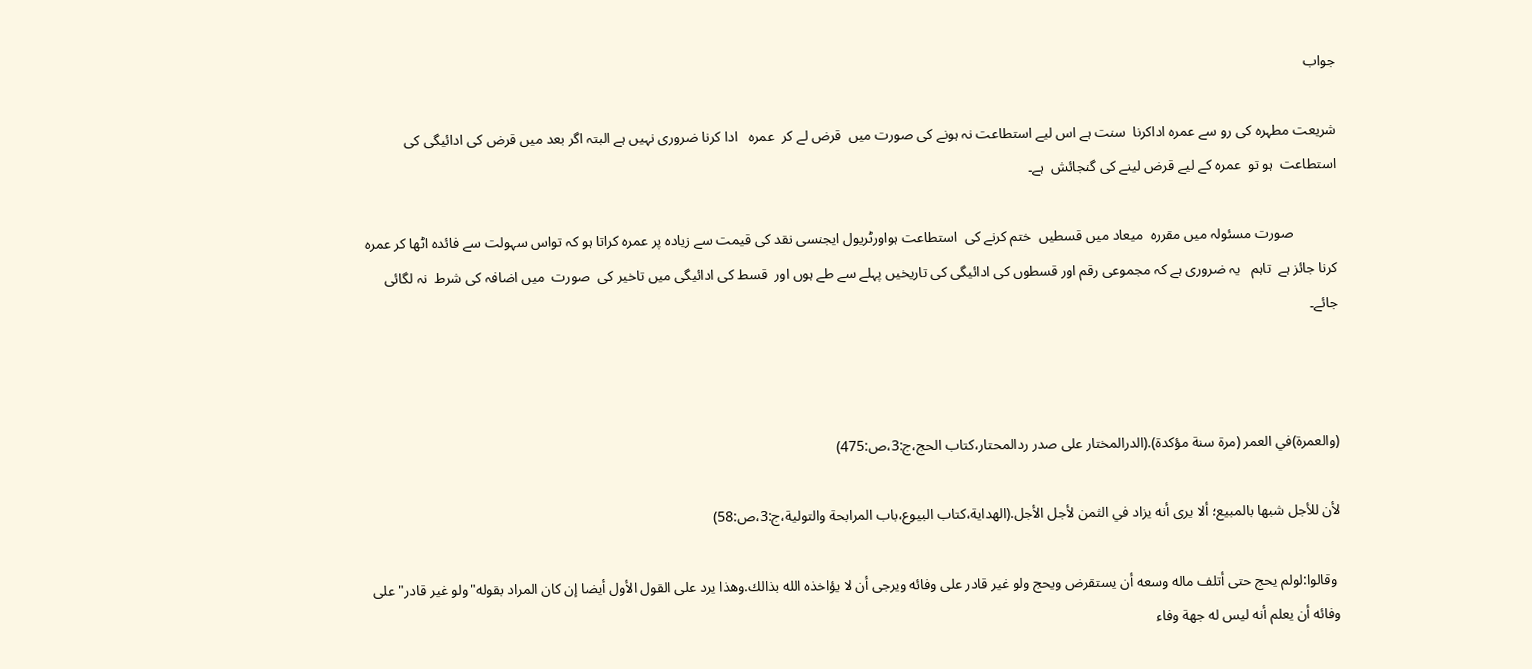جواب

شریعت مطہرہ کی رو سے عمره اداکرنا  سنت ہے اس ليے استطاعت نہ ہونے کی صورت میں  قرض لے کر  عمرہ   ادا کرنا ضروری نہیں ہے البتہ اگر بعد میں قرض کی ادائیگی کی استطاعت  ہو تو  عمرہ کے لیے قرض لینے كی گنجائش  ہے۔

            صورت مسئولہ میں مقررہ  میعاد میں قسطیں  ختم کرنے کی  استطاعت ہواورٹریول ایجنسی نقد کی قیمت سے زیادہ پر عمرہ کراتا ہو کہ تواس سہولت سے فائدہ اٹھا کر عمرہ کرنا جائز ہے  تاہم   یہ ضروری ہے کہ مجموعی رقم اور قسطوں کی ادائیگی کی تاریخیں پہلے سے طے ہوں اور  قسط کی ادائیگی میں تاخیر کی  صورت  میں اضافہ کی شرط  نہ لگائی  جائے۔



(والعمرة)في العمر (مرة سنة مؤكدة).(الدرالمختار على صدر ردالمحتار،كتاب الحج،ج:3،ص:475)

لأن للأجل شبها بالمبيع؛ ألا يرى أنه ‌يزاد ‌في ‌الثمن لأجل الأجل.(الهداية،كتاب البيوع،باب المرابحة والتولية،ج:3،ص:58)

 وقالوا:لولم يحج حتى أتلف ماله وسعه أن يستقرض ويحج ولو غير قادر على وفائه ويرجى أن لا يؤاخذه الله بذالك.وهذا يرد على القول الأول أيضا إن كان المراد بقوله"ولو غير قادر" على وفائه أن يعلم أنه ليس له جهة وفاء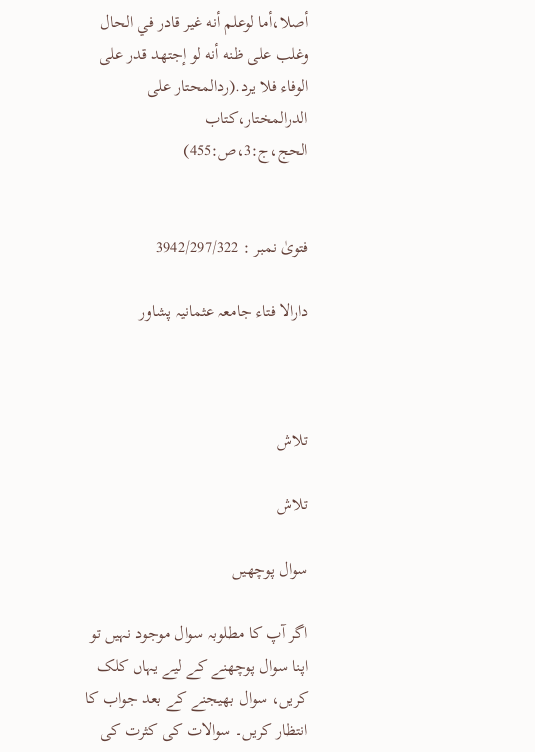أصلا،أما لوعلم أنه غير قادر في الحال وغلب على ظنه أنه لو إجتهد قدر على الوفاء فلا يرد.(ردالمحتار على الدرالمختار،كتاب الحج،ج:3،ص:455)


فتویٰ نمبر : 3942/297/322

دارالا فتاء جامعہ عثمانیہ پشاور



تلاش

تلاش

سوال پوچھیں

اگر آپ کا مطلوبہ سوال موجود نہیں تو اپنا سوال پوچھنے کے لیے یہاں کلک کریں، سوال بھیجنے کے بعد جواب کا انتظار کریں۔ سوالات کی کثرت کی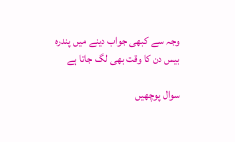وجہ سے کبھی جواب دینے میں پندرہ بیس دن کا وقت بھی لگ جاتا ہے

سوال پوچھیں